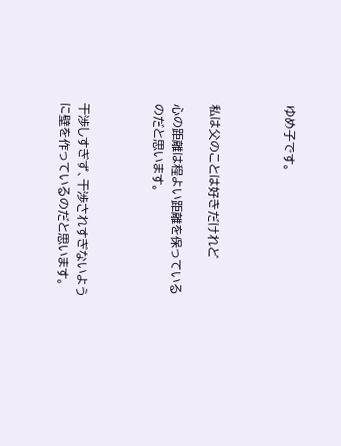ゆめ子です。



私は父のことは好きだけれど

心の距離は程よい距離を保っているのだと思います。



干渉しすぎず、干渉されすぎないように壁を作っているのだと思います。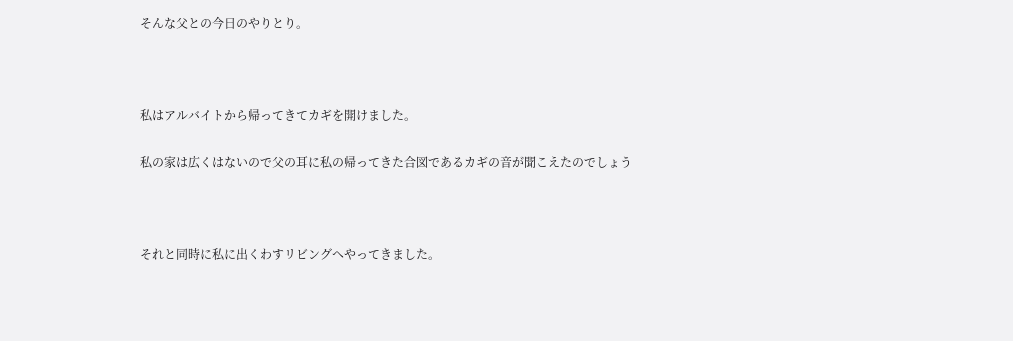そんな父との今日のやりとり。



私はアルバイトから帰ってきてカギを開けました。

私の家は広くはないので父の耳に私の帰ってきた合図であるカギの音が聞こえたのでしょう



それと同時に私に出くわすリビングへやってきました。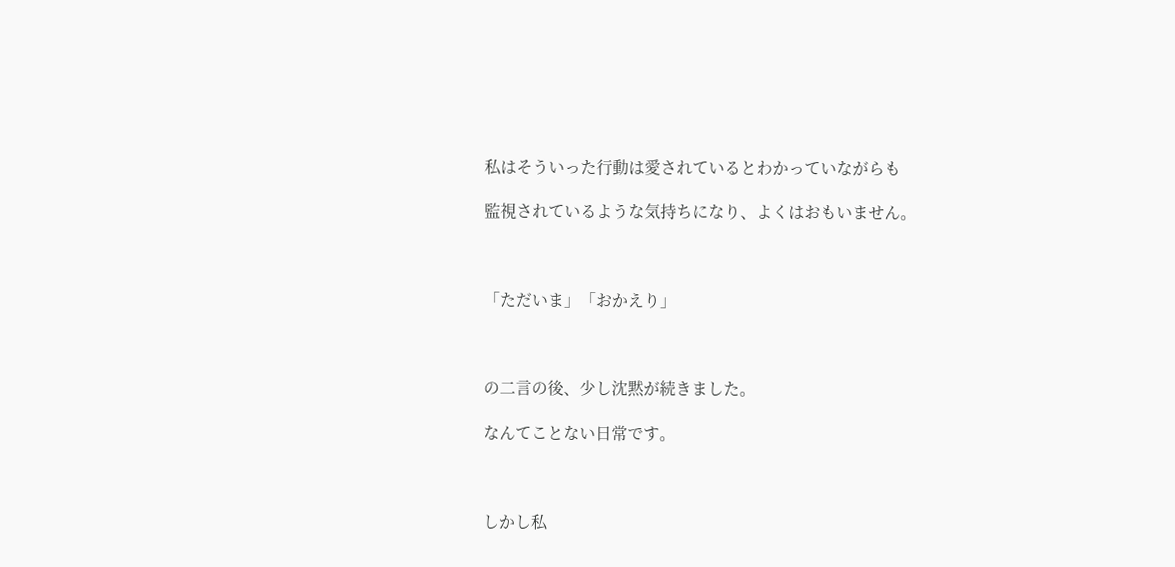私はそういった行動は愛されているとわかっていながらも

監視されているような気持ちになり、よくはおもいません。



「ただいま」「おかえり」



の二言の後、少し沈黙が続きました。

なんてことない日常です。



しかし私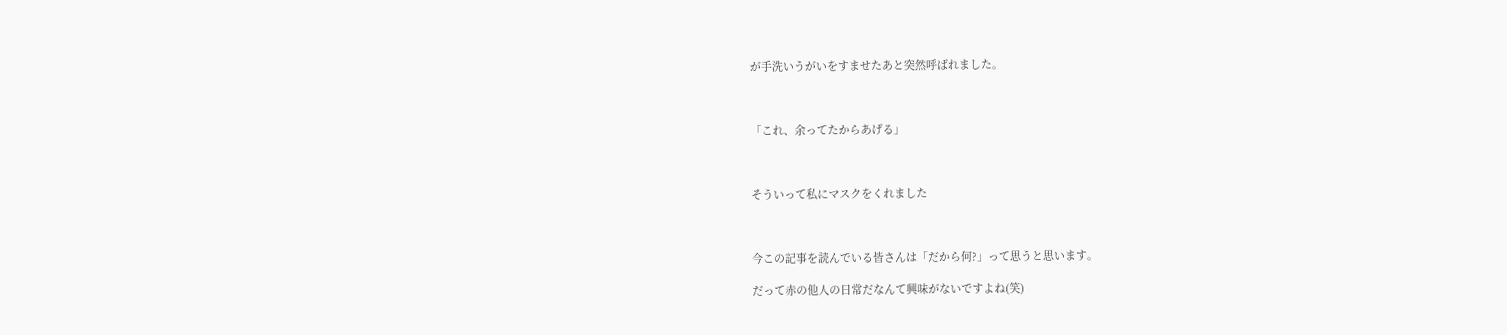が手洗いうがいをすませたあと突然呼ばれました。



「これ、余ってたからあげる」



そういって私にマスクをくれました



今この記事を読んでいる皆さんは「だから何?」って思うと思います。

だって赤の他人の日常だなんて興味がないですよね(笑)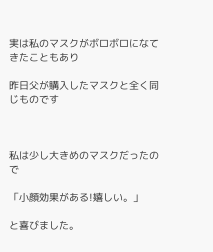実は私のマスクがボロボロになてきたこともあり

昨日父が購入したマスクと全く同じものです



私は少し大きめのマスクだったので

「小顔効果がある!嬉しい。」

と喜びました。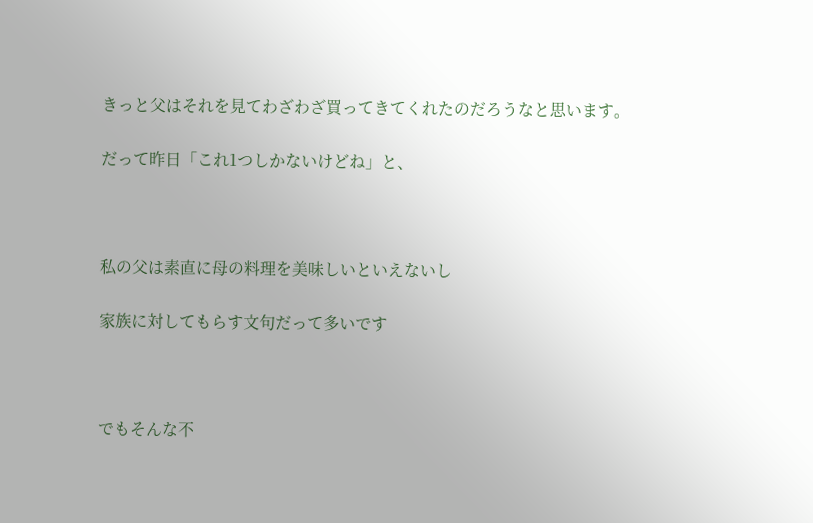きっと父はそれを見てわざわざ買ってきてくれたのだろうなと思います。

だって昨日「これ1つしかないけどね」と、



私の父は素直に母の料理を美味しいといえないし

家族に対してもらす文句だって多いです



でもそんな不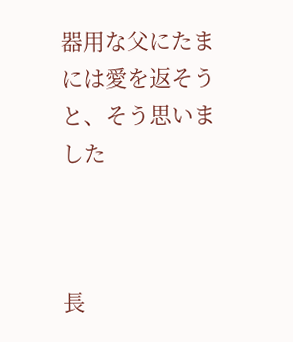器用な父にたまには愛を返そうと、そう思いました



長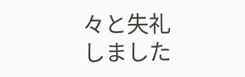々と失礼しました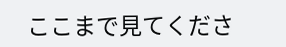ここまで見てくださ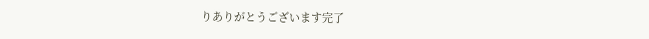りありがとうございます完了